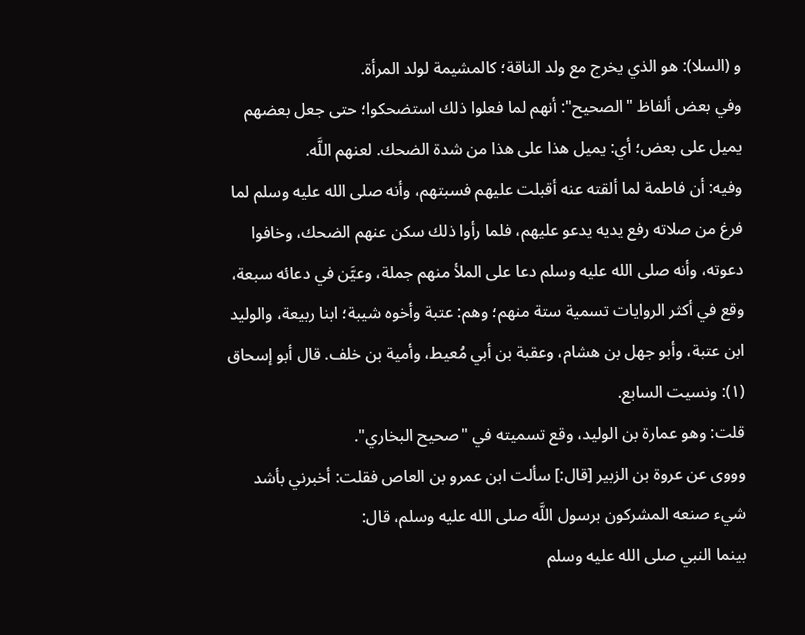و (السلا): هو الذي يخرج مع ولد الناقة؛ كالمشيمة لولد المرأة.
وفي بعض ألفاظ "الصحيح": أنهم لما فعلوا ذلك استضحكوا؛ حتى جعل بعضهم يميل على بعض؛ أي: يميل هذا على هذا من شدة الضحك. لعنهم اللَّه.
وفيه: أن فاطمة لما ألقته عنه أقبلت عليهم فسبتهم، وأنه صلى الله عليه وسلم لما فرغ من صلاته رفع يديه يدعو عليهم، فلما رأوا ذلك سكن عنهم الضحك، وخافوا دعوته، وأنه صلى الله عليه وسلم دعا على الملأ منهم جملة، وعيَّن في دعائه سبعة، وقع في أكثر الروايات تسمية ستة منهم؛ وهم: عتبة وأخوه شيبة؛ ابنا ربيعة، والوليد ابن عتبة، وأبو جهل بن هشام، وعقبة بن أبي مُعيط، وأمية بن خلف. قال أبو إسحاق (١): ونسيت السابع.
قلت: وهو عمارة بن الوليد، وقع تسميته في "صحيح البخاري".
وووى عن عروة بن الزبير [قال:] سألت ابن عمرو بن العاص فقلت: أخبرني بأشد شيء صنعه المشركون برسول اللَّه صلى الله عليه وسلم، قال:
بينما النبي صلى الله عليه وسلم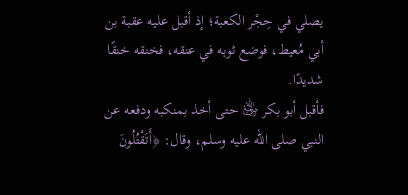يصلي في حِجْر الكعبة؛ إذ أقبل عليه عقبة بن أبي مُعيط، فوضع ثوبه في عنقه، فخنقه خنقًا شديدًا.
فأقبل أبو بكر ﵁ حتى أخذ بمنكبه ودفعه عن النبي صلى الله عليه وسلم، وقال: ﴿أَتَقْتُلُونَ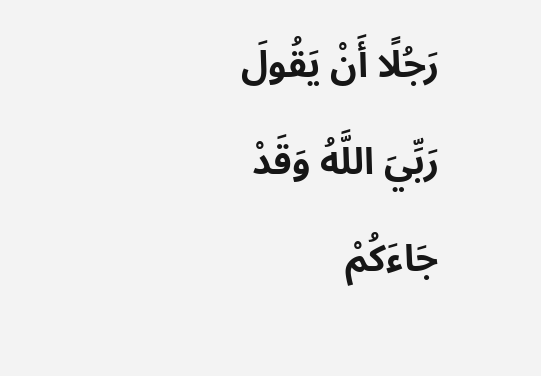رَجُلًا أَنْ يَقُولَ رَبِّيَ اللَّهُ وَقَدْ جَاءَكُمْ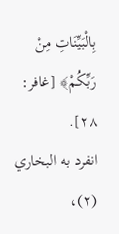بِالْبَيِّنَاتِ مِنْ رَبِّكُمْ﴾ [غافر: ٢٨].
انفرد به البخاري (٢)،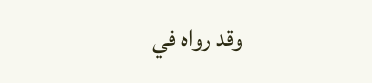وقد رواه في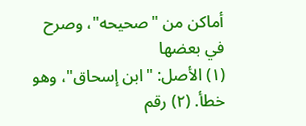أماكن من "صحيحه"، وصرح في بعضها
(١) الأصل: "ابن إسحاق"، وهو خطأ. (٢) رقم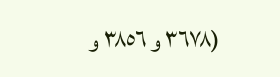(٣٦٧٨ و ٣٨٥٦ و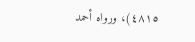٤٨١٥)، ورواه أحمد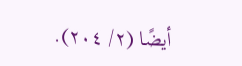أيضًا (٢/ ٢٠٤).